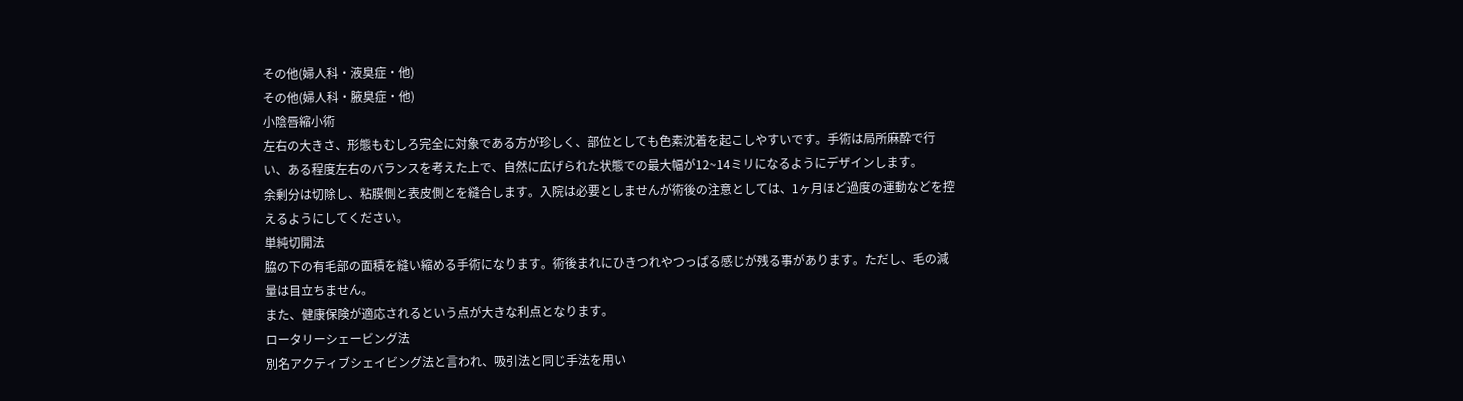その他(婦人科・液臭症・他)
その他(婦人科・腋臭症・他)
小陰唇縮小術
左右の大きさ、形態もむしろ完全に対象である方が珍しく、部位としても色素沈着を起こしやすいです。手術は局所麻酔で行い、ある程度左右のバランスを考えた上で、自然に広げられた状態での最大幅が12~14ミリになるようにデザインします。
余剰分は切除し、粘膜側と表皮側とを縫合します。入院は必要としませんが術後の注意としては、1ヶ月ほど過度の運動などを控えるようにしてください。
単純切開法
脇の下の有毛部の面積を縫い縮める手術になります。術後まれにひきつれやつっぱる感じが残る事があります。ただし、毛の減量は目立ちません。
また、健康保険が適応されるという点が大きな利点となります。
ロータリーシェービング法
別名アクティブシェイビング法と言われ、吸引法と同じ手法を用い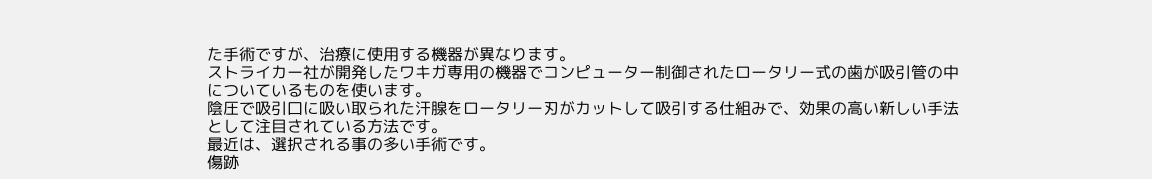た手術ですが、治療に使用する機器が異なります。
ストライカー社が開発したワキガ専用の機器でコンピューター制御されたロータリー式の歯が吸引管の中についているものを使います。
陰圧で吸引口に吸い取られた汗腺をロータリー刃がカットして吸引する仕組みで、効果の高い新しい手法として注目されている方法です。
最近は、選択される事の多い手術です。
傷跡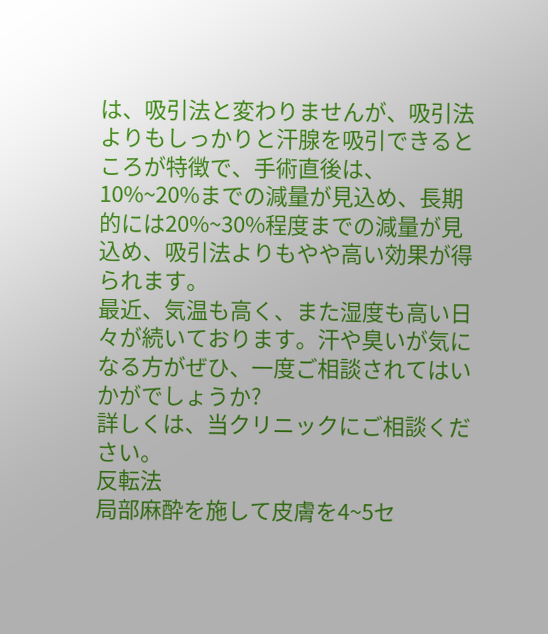は、吸引法と変わりませんが、吸引法よりもしっかりと汗腺を吸引できるところが特徴で、手術直後は、10%~20%までの減量が見込め、長期的には20%~30%程度までの減量が見込め、吸引法よりもやや高い効果が得られます。
最近、気温も高く、また湿度も高い日々が続いております。汗や臭いが気になる方がぜひ、一度ご相談されてはいかがでしょうか?
詳しくは、当クリニックにご相談ください。
反転法
局部麻酔を施して皮膚を4~5セ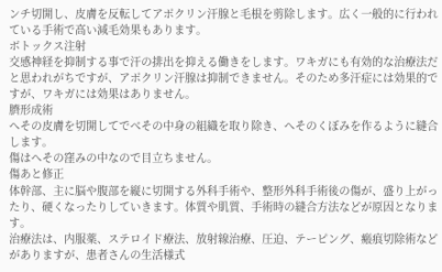ンチ切開し、皮膚を反転してアポクリン汗腺と毛根を剪除します。広く一般的に行われている手術で高い減毛効果もあります。
ボトックス注射
交感神経を抑制する事で汗の排出を抑える働きをします。ワキガにも有効的な治療法だと思われがちですが、アポクリン汗腺は抑制できません。そのため多汗症には効果的ですが、ワキガには効果はありません。
臍形成術
へその皮膚を切開してでべその中身の組織を取り除き、へそのくぼみを作るように縫合します。
傷はへその窪みの中なので目立ちません。
傷あと修正
体幹部、主に脳や腹部を縦に切開する外科手術や、整形外科手術後の傷が、盛り上がったり、硬くなったりしていきます。体質や肌質、手術時の縫合方法などが原因となります。
治療法は、内服薬、ステロイド療法、放射線治療、圧迫、テーピング、瘢痕切除術などがありますが、患者さんの生活様式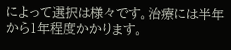によって選択は様々です。治療には半年から1年程度かかります。